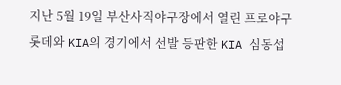지난 5월 19일 부산사직야구장에서 열린 프로야구 롯데와 KIA의 경기에서 선발 등판한 KIA 심동섭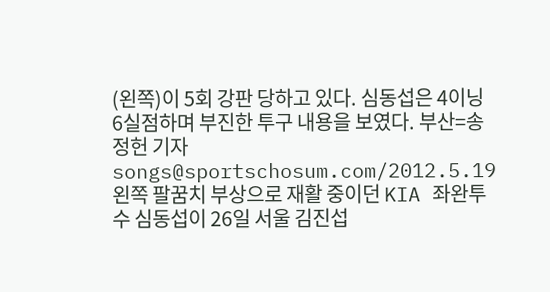(왼쪽)이 5회 강판 당하고 있다. 심동섭은 4이닝 6실점하며 부진한 투구 내용을 보였다. 부산=송정헌 기자 songs@sportschosum.com/2012.5.19
왼쪽 팔꿈치 부상으로 재활 중이던 KIA 좌완투수 심동섭이 26일 서울 김진섭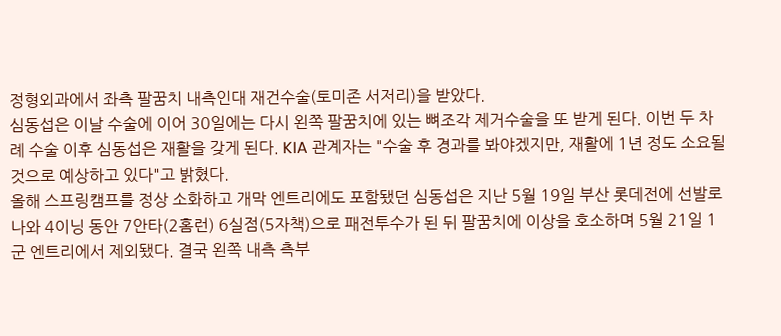정형외과에서 좌측 팔꿈치 내측인대 재건수술(토미존 서저리)을 받았다.
심동섭은 이날 수술에 이어 30일에는 다시 왼쪽 팔꿈치에 있는 뼈조각 제거수술을 또 받게 된다. 이번 두 차례 수술 이후 심동섭은 재활을 갖게 된다. KIA 관계자는 "수술 후 경과를 봐야겠지만, 재활에 1년 정도 소요될 것으로 예상하고 있다"고 밝혔다.
올해 스프링캠프를 정상 소화하고 개막 엔트리에도 포함됐던 심동섭은 지난 5월 19일 부산 롯데전에 선발로 나와 4이닝 동안 7안타(2홈런) 6실점(5자책)으로 패전투수가 된 뒤 팔꿈치에 이상을 호소하며 5월 21일 1군 엔트리에서 제외됐다. 결국 왼쪽 내측 측부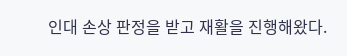인대 손상 판정을 받고 재활을 진행해왔다.